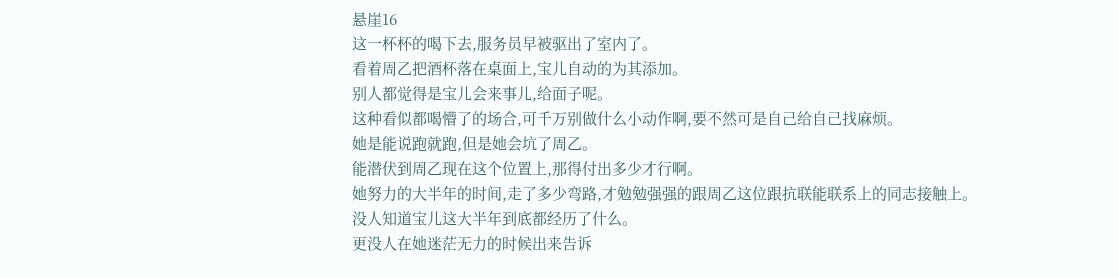悬崖16
这一杯杯的喝下去,服务员早被驱出了室内了。
看着周乙把酒杯落在桌面上,宝儿自动的为其添加。
别人都觉得是宝儿会来事儿,给面子呢。
这种看似都喝懵了的场合,可千万别做什么小动作啊,要不然可是自己给自己找麻烦。
她是能说跑就跑,但是她会坑了周乙。
能潜伏到周乙现在这个位置上,那得付出多少才行啊。
她努力的大半年的时间,走了多少弯路,才勉勉强强的跟周乙这位跟抗联能联系上的同志接触上。
没人知道宝儿这大半年到底都经历了什么。
更没人在她迷茫无力的时候出来告诉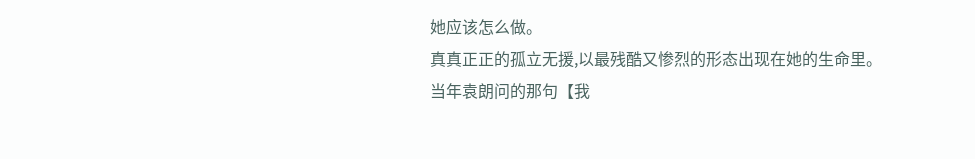她应该怎么做。
真真正正的孤立无援,以最残酷又惨烈的形态出现在她的生命里。
当年袁朗问的那句【我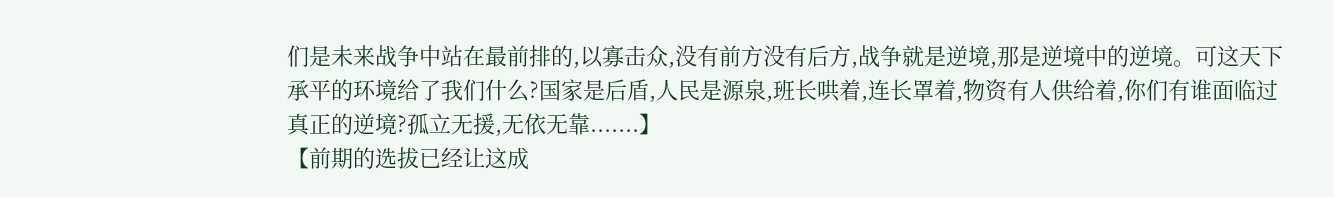们是未来战争中站在最前排的,以寡击众,没有前方没有后方,战争就是逆境,那是逆境中的逆境。可这天下承平的环境给了我们什么?国家是后盾,人民是源泉,班长哄着,连长罩着,物资有人供给着,你们有谁面临过真正的逆境?孤立无援,无依无靠.......】
【前期的选拔已经让这成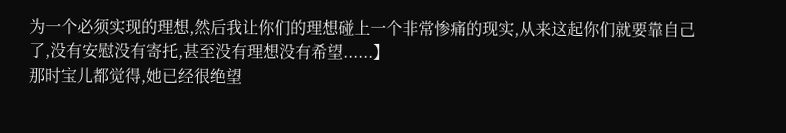为一个必须实现的理想,然后我让你们的理想碰上一个非常惨痛的现实,从来这起你们就要靠自己了,没有安慰没有寄托,甚至没有理想没有希望......】
那时宝儿都觉得,她已经很绝望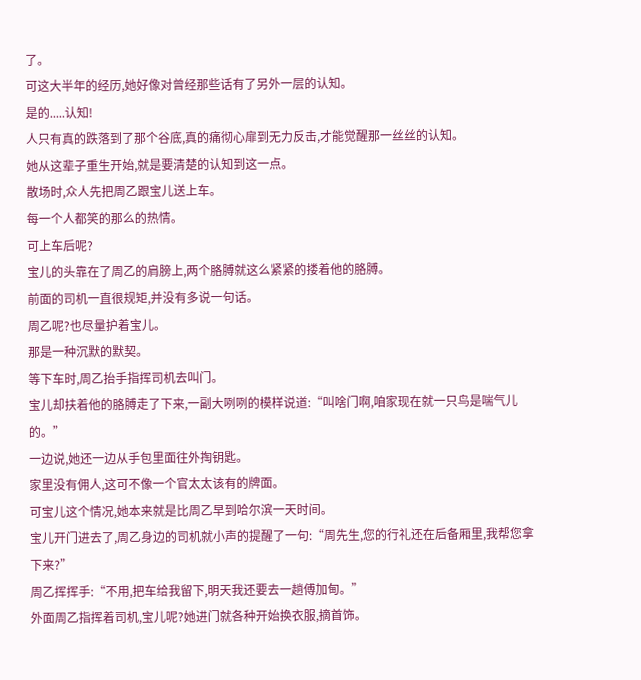了。
可这大半年的经历,她好像对曾经那些话有了另外一层的认知。
是的.....认知!
人只有真的跌落到了那个谷底,真的痛彻心扉到无力反击,才能觉醒那一丝丝的认知。
她从这辈子重生开始,就是要清楚的认知到这一点。
散场时,众人先把周乙跟宝儿送上车。
每一个人都笑的那么的热情。
可上车后呢?
宝儿的头靠在了周乙的肩膀上,两个胳膊就这么紧紧的搂着他的胳膊。
前面的司机一直很规矩,并没有多说一句话。
周乙呢?也尽量护着宝儿。
那是一种沉默的默契。
等下车时,周乙抬手指挥司机去叫门。
宝儿却扶着他的胳膊走了下来,一副大咧咧的模样说道:“叫啥门啊,咱家现在就一只鸟是喘气儿的。”
一边说,她还一边从手包里面往外掏钥匙。
家里没有佣人,这可不像一个官太太该有的牌面。
可宝儿这个情况,她本来就是比周乙早到哈尔滨一天时间。
宝儿开门进去了,周乙身边的司机就小声的提醒了一句:“周先生,您的行礼还在后备厢里,我帮您拿下来?”
周乙挥挥手:“不用,把车给我留下,明天我还要去一趟傅加甸。”
外面周乙指挥着司机,宝儿呢?她进门就各种开始换衣服,摘首饰。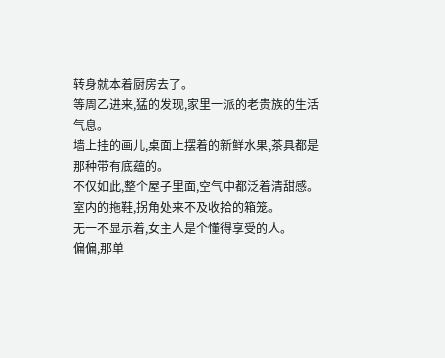转身就本着厨房去了。
等周乙进来,猛的发现,家里一派的老贵族的生活气息。
墙上挂的画儿,桌面上摆着的新鲜水果,茶具都是那种带有底蕴的。
不仅如此,整个屋子里面,空气中都泛着清甜感。
室内的拖鞋,拐角处来不及收拾的箱笼。
无一不显示着,女主人是个懂得享受的人。
偏偏,那单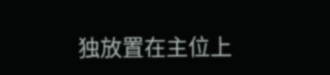独放置在主位上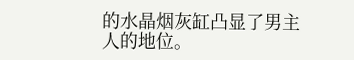的水晶烟灰缸凸显了男主人的地位。